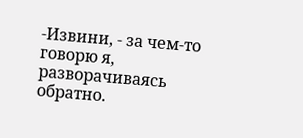-Извини, - за чем-то говорю я, разворачиваясь обратно.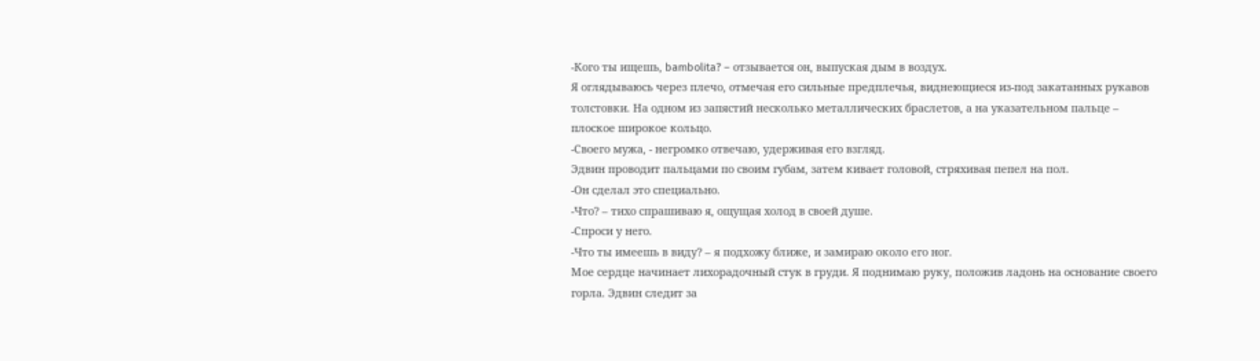-Кого ты ищешь, bambolita? – отзывается он, выпуская дым в воздух.
Я оглядываюсь через плечо, отмечая его сильные предплечья, виднеющиеся из-под закатанных рукавов толстовки. На одном из запястий несколько металлических браслетов, а на указательном пальце – плоское широкое кольцо.
-Своего мужа, - негромко отвечаю, удерживая его взгляд.
Эдвин проводит пальцами по своим губам, затем кивает головой, стряхивая пепел на пол.
-Он сделал это специально.
-Что? – тихо спрашиваю я, ощущая холод в своей душе.
-Спроси у него.
-Что ты имеешь в виду? – я подхожу ближе, и замираю около его ног.
Мое сердце начинает лихорадочный стук в груди. Я поднимаю руку, положив ладонь на основание своего горла. Эдвин следит за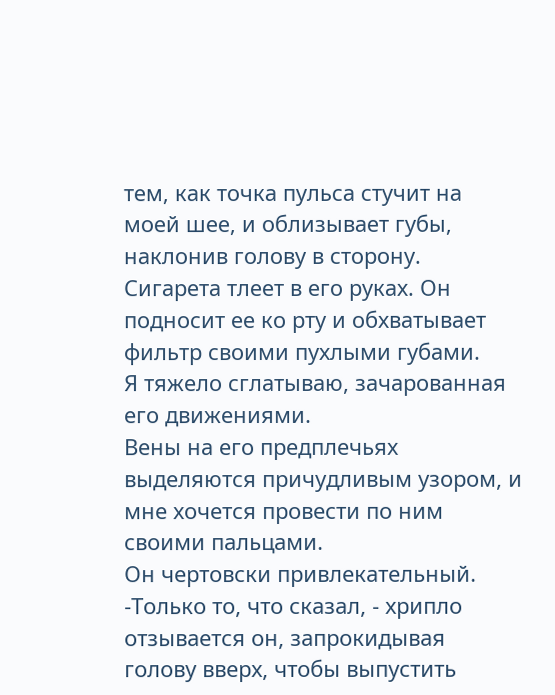тем, как точка пульса стучит на моей шее, и облизывает губы, наклонив голову в сторону. Сигарета тлеет в его руках. Он подносит ее ко рту и обхватывает фильтр своими пухлыми губами.
Я тяжело сглатываю, зачарованная его движениями.
Вены на его предплечьях выделяются причудливым узором, и мне хочется провести по ним своими пальцами.
Он чертовски привлекательный.
-Только то, что сказал, - хрипло отзывается он, запрокидывая голову вверх, чтобы выпустить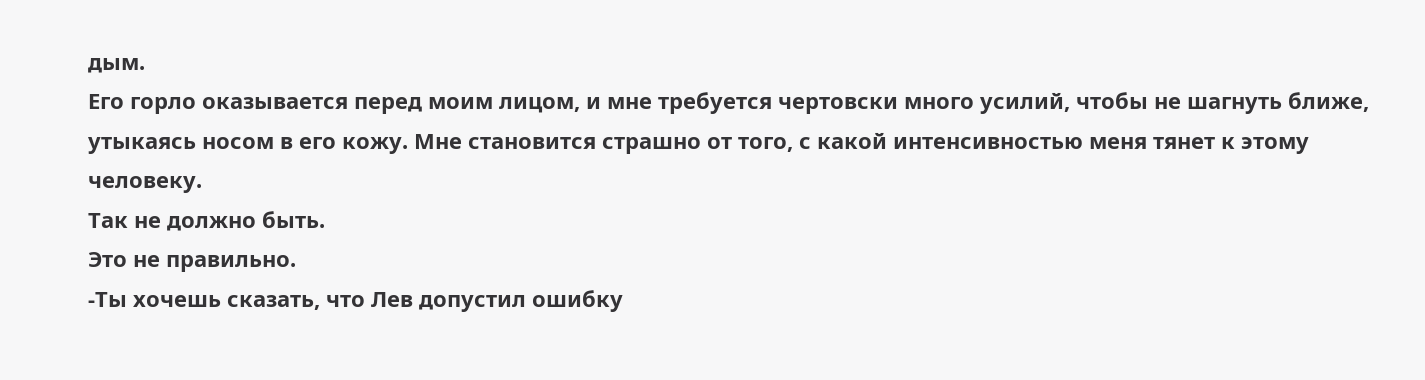дым.
Его горло оказывается перед моим лицом, и мне требуется чертовски много усилий, чтобы не шагнуть ближе, утыкаясь носом в его кожу. Мне становится страшно от того, с какой интенсивностью меня тянет к этому человеку.
Так не должно быть.
Это не правильно.
-Ты хочешь сказать, что Лев допустил ошибку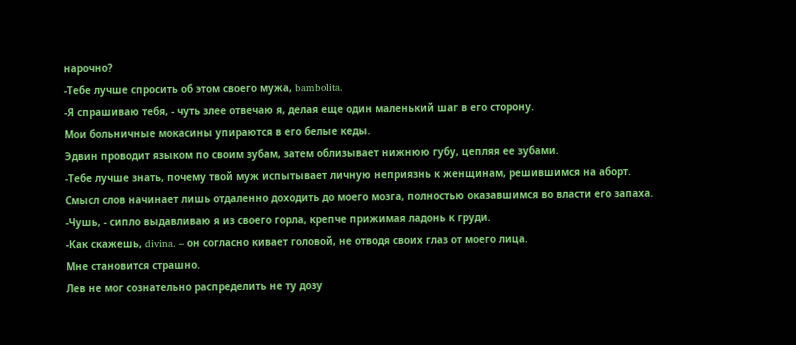нарочно?
-Тебе лучше спросить об этом своего мужа, bambolita.
-Я спрашиваю тебя, - чуть злее отвечаю я, делая еще один маленький шаг в его сторону.
Мои больничные мокасины упираются в его белые кеды.
Эдвин проводит языком по своим зубам, затем облизывает нижнюю губу, цепляя ее зубами.
-Тебе лучше знать, почему твой муж испытывает личную неприязнь к женщинам, решившимся на аборт.
Смысл слов начинает лишь отдаленно доходить до моего мозга, полностью оказавшимся во власти его запаха.
-Чушь, - сипло выдавливаю я из своего горла, крепче прижимая ладонь к груди.
-Как скажешь, divina. – он согласно кивает головой, не отводя своих глаз от моего лица.
Мне становится страшно.
Лев не мог сознательно распределить не ту дозу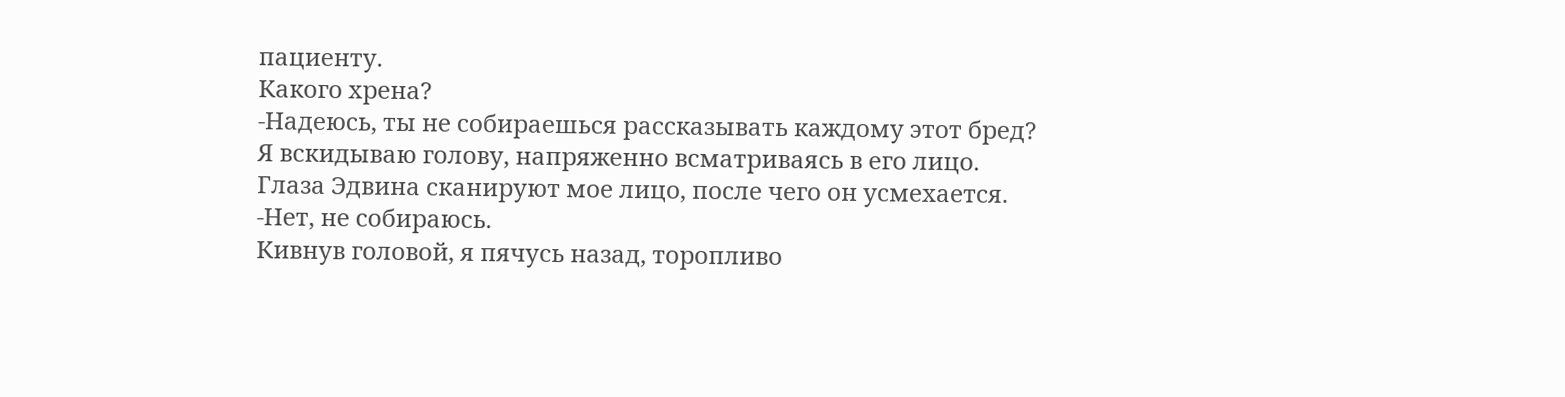пациенту.
Какого хрена?
-Надеюсь, ты не собираешься рассказывать каждому этот бред?
Я вскидываю голову, напряженно всматриваясь в его лицо.
Глаза Эдвина сканируют мое лицо, после чего он усмехается.
-Нет, не собираюсь.
Кивнув головой, я пячусь назад, торопливо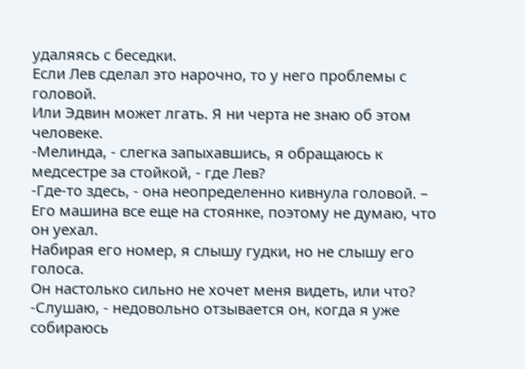удаляясь с беседки.
Если Лев сделал это нарочно, то у него проблемы с головой.
Или Эдвин может лгать. Я ни черта не знаю об этом человеке.
-Мелинда, - слегка запыхавшись, я обращаюсь к медсестре за стойкой, - где Лев?
-Где-то здесь, - она неопределенно кивнула головой. – Его машина все еще на стоянке, поэтому не думаю, что он уехал.
Набирая его номер, я слышу гудки, но не слышу его голоса.
Он настолько сильно не хочет меня видеть, или что?
-Слушаю, - недовольно отзывается он, когда я уже собираюсь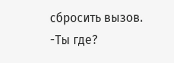сбросить вызов.
-Ты где?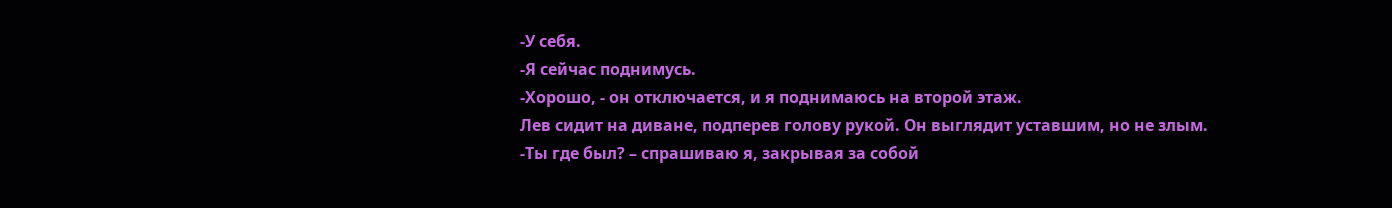-У себя.
-Я сейчас поднимусь.
-Хорошо, - он отключается, и я поднимаюсь на второй этаж.
Лев сидит на диване, подперев голову рукой. Он выглядит уставшим, но не злым.
-Ты где был? – спрашиваю я, закрывая за собой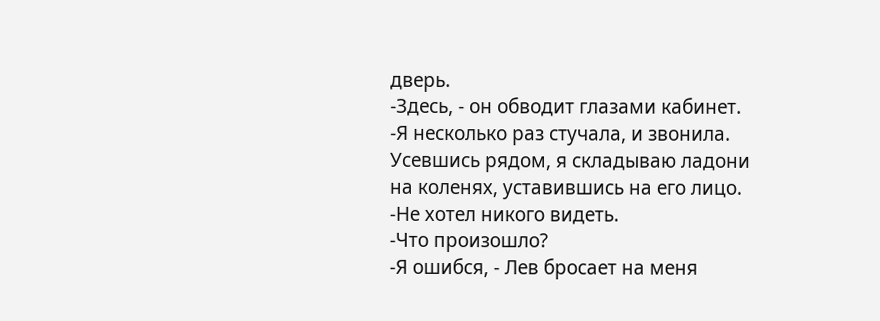дверь.
-Здесь, - он обводит глазами кабинет.
-Я несколько раз стучала, и звонила.
Усевшись рядом, я складываю ладони на коленях, уставившись на его лицо.
-Не хотел никого видеть.
-Что произошло?
-Я ошибся, - Лев бросает на меня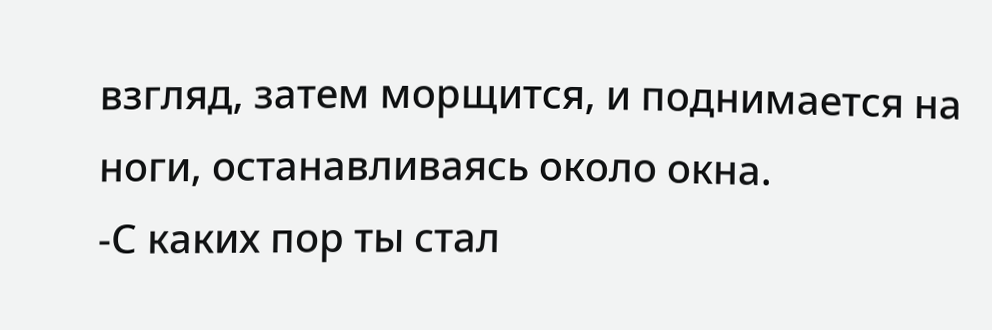взгляд, затем морщится, и поднимается на ноги, останавливаясь около окна.
-С каких пор ты стал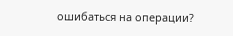ошибаться на операции?